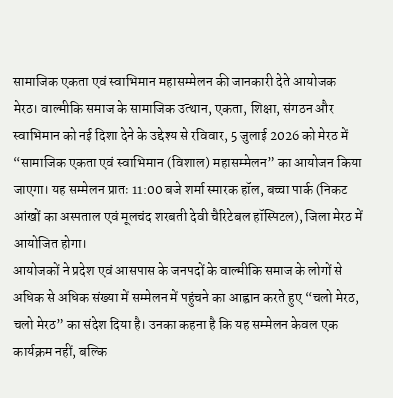सामाजिक एकता एवं स्वाभिमान महासम्मेलन की जानकारी देते आयोजक
मेरठ। वाल्मीकि समाज के सामाजिक उत्थान, एकता, शिक्षा, संगठन और स्वाभिमान को नई दिशा देने के उद्देश्य से रविवार, 5 जुलाई 2026 को मेरठ में “सामाजिक एकता एवं स्वाभिमान (विशाल) महासम्मेलन” का आयोजन किया जाएगा। यह सम्मेलन प्रातः 11:00 बजे शर्मा स्मारक हॉल, बच्चा पार्क (निकट आंखों का अस्पताल एवं मूलचंद शरबती देवी चैरिटेबल हॉस्पिटल), जिला मेरठ में आयोजित होगा।
आयोजकों ने प्रदेश एवं आसपास के जनपदों के वाल्मीकि समाज के लोगों से अधिक से अधिक संख्या में सम्मेलन में पहुंचने का आह्वान करते हुए “चलो मेरठ, चलो मेरठ” का संदेश दिया है। उनका कहना है कि यह सम्मेलन केवल एक कार्यक्रम नहीं, बल्कि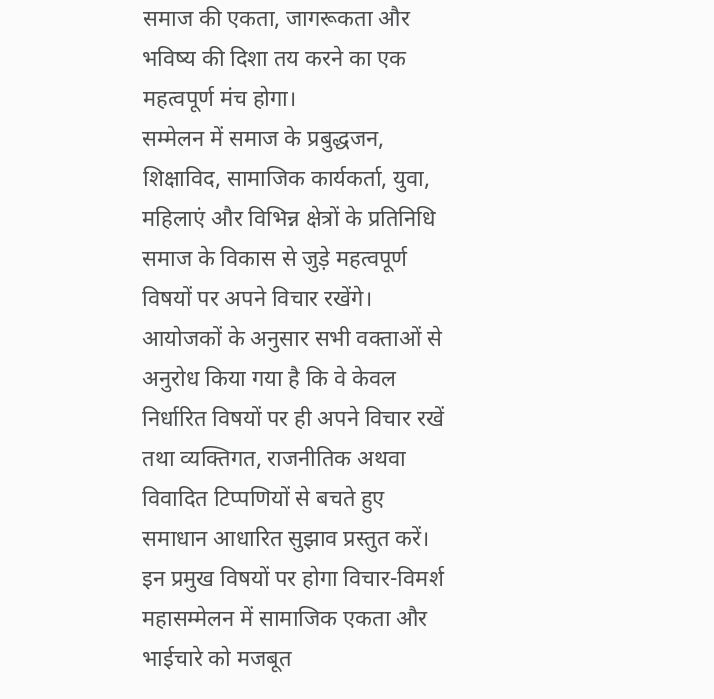समाज की एकता, जागरूकता और भविष्य की दिशा तय करने का एक महत्वपूर्ण मंच होगा।
सम्मेलन में समाज के प्रबुद्धजन, शिक्षाविद, सामाजिक कार्यकर्ता, युवा, महिलाएं और विभिन्न क्षेत्रों के प्रतिनिधि समाज के विकास से जुड़े महत्वपूर्ण विषयों पर अपने विचार रखेंगे। आयोजकों के अनुसार सभी वक्ताओं से अनुरोध किया गया है कि वे केवल निर्धारित विषयों पर ही अपने विचार रखें तथा व्यक्तिगत, राजनीतिक अथवा विवादित टिप्पणियों से बचते हुए समाधान आधारित सुझाव प्रस्तुत करें।
इन प्रमुख विषयों पर होगा विचार-विमर्श
महासम्मेलन में सामाजिक एकता और भाईचारे को मजबूत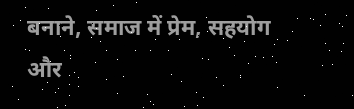बनाने, समाज में प्रेम, सहयोग और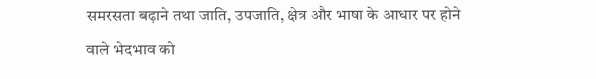समरसता बढ़ाने तथा जाति, उपजाति, क्षेत्र और भाषा के आधार पर होने वाले भेदभाव को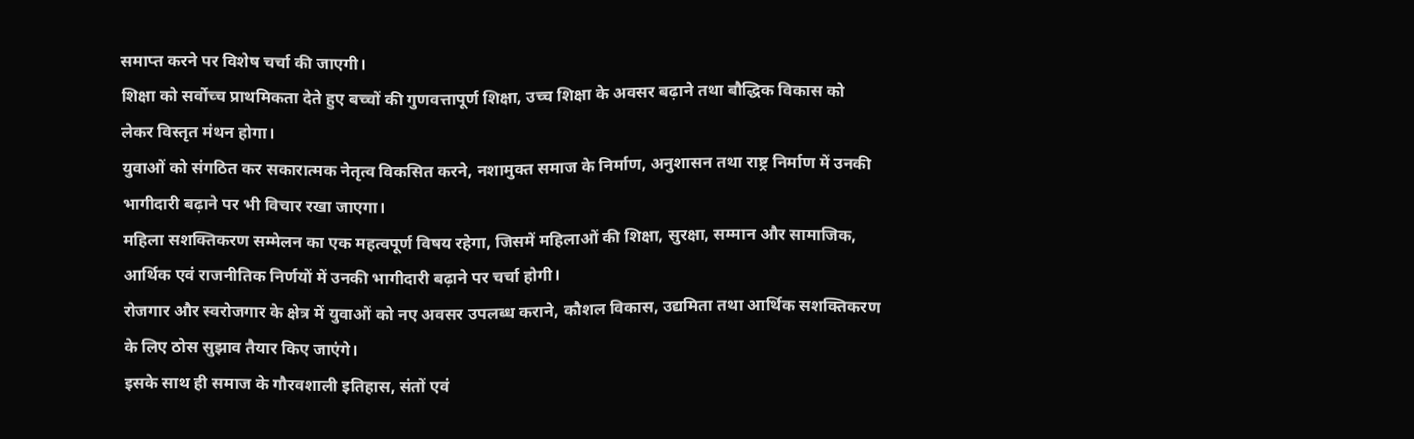समाप्त करने पर विशेष चर्चा की जाएगी।
शिक्षा को सर्वोच्च प्राथमिकता देते हुए बच्चों की गुणवत्तापूर्ण शिक्षा, उच्च शिक्षा के अवसर बढ़ाने तथा बौद्धिक विकास को लेकर विस्तृत मंथन होगा।
युवाओं को संगठित कर सकारात्मक नेतृत्व विकसित करने, नशामुक्त समाज के निर्माण, अनुशासन तथा राष्ट्र निर्माण में उनकी भागीदारी बढ़ाने पर भी विचार रखा जाएगा।
महिला सशक्तिकरण सम्मेलन का एक महत्वपूर्ण विषय रहेगा, जिसमें महिलाओं की शिक्षा, सुरक्षा, सम्मान और सामाजिक, आर्थिक एवं राजनीतिक निर्णयों में उनकी भागीदारी बढ़ाने पर चर्चा होगी।
रोजगार और स्वरोजगार के क्षेत्र में युवाओं को नए अवसर उपलब्ध कराने, कौशल विकास, उद्यमिता तथा आर्थिक सशक्तिकरण के लिए ठोस सुझाव तैयार किए जाएंगे।
इसके साथ ही समाज के गौरवशाली इतिहास, संतों एवं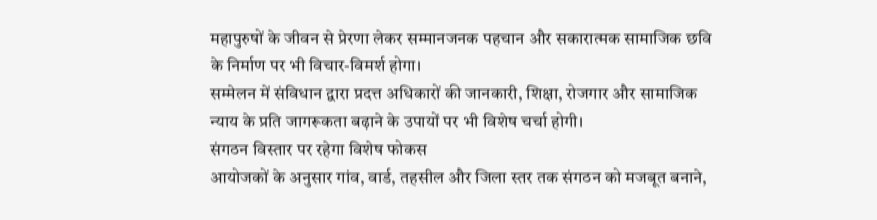महापुरुषों के जीवन से प्रेरणा लेकर सम्मानजनक पहचान और सकारात्मक सामाजिक छवि के निर्माण पर भी विचार-विमर्श होगा।
सम्मेलन में संविधान द्वारा प्रदत्त अधिकारों की जानकारी, शिक्षा, रोजगार और सामाजिक न्याय के प्रति जागरूकता बढ़ाने के उपायों पर भी विशेष चर्चा होगी।
संगठन विस्तार पर रहेगा विशेष फोकस
आयोजकों के अनुसार गांव, वार्ड, तहसील और जिला स्तर तक संगठन को मजबूत बनाने,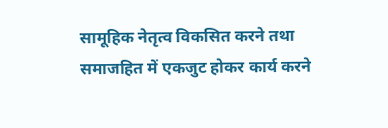सामूहिक नेतृत्व विकसित करने तथा समाजहित में एकजुट होकर कार्य करने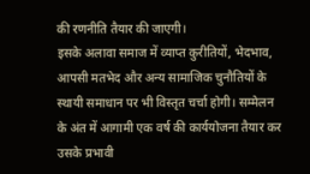की रणनीति तैयार की जाएगी।
इसके अलावा समाज में व्याप्त कुरीतियों, भेदभाव, आपसी मतभेद और अन्य सामाजिक चुनौतियों के स्थायी समाधान पर भी विस्तृत चर्चा होगी। सम्मेलन के अंत में आगामी एक वर्ष की कार्ययोजना तैयार कर उसके प्रभावी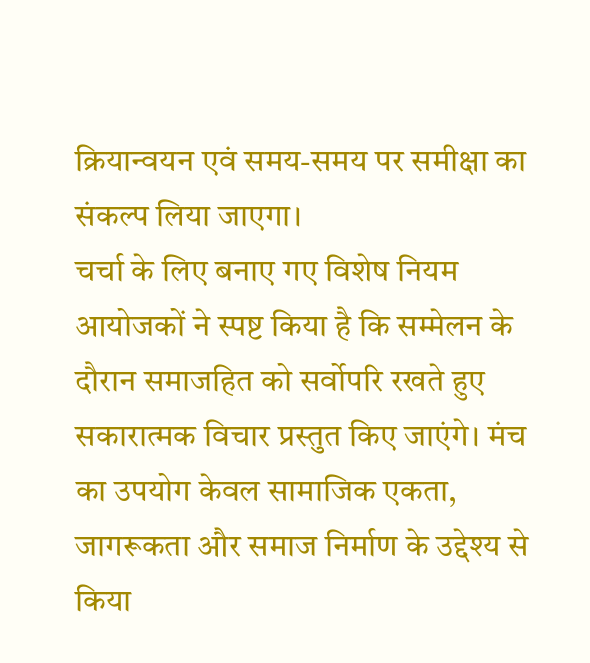क्रियान्वयन एवं समय-समय पर समीक्षा का संकल्प लिया जाएगा।
चर्चा के लिए बनाए गए विशेष नियम
आयोजकों ने स्पष्ट किया है कि सम्मेलन के दौरान समाजहित को सर्वोपरि रखते हुए सकारात्मक विचार प्रस्तुत किए जाएंगे। मंच का उपयोग केवल सामाजिक एकता, जागरूकता और समाज निर्माण के उद्देश्य से किया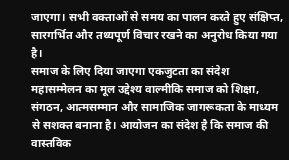जाएगा। सभी वक्ताओं से समय का पालन करते हुए संक्षिप्त, सारगर्भित और तथ्यपूर्ण विचार रखने का अनुरोध किया गया है।
समाज के लिए दिया जाएगा एकजुटता का संदेश
महासम्मेलन का मूल उद्देश्य वाल्मीकि समाज को शिक्षा, संगठन, आत्मसम्मान और सामाजिक जागरूकता के माध्यम से सशक्त बनाना है। आयोजन का संदेश है कि समाज की वास्तविक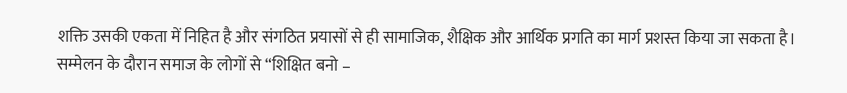शक्ति उसकी एकता में निहित है और संगठित प्रयासों से ही सामाजिक, शैक्षिक और आर्थिक प्रगति का मार्ग प्रशस्त किया जा सकता है।
सम्मेलन के दौरान समाज के लोगों से “शिक्षित बनो –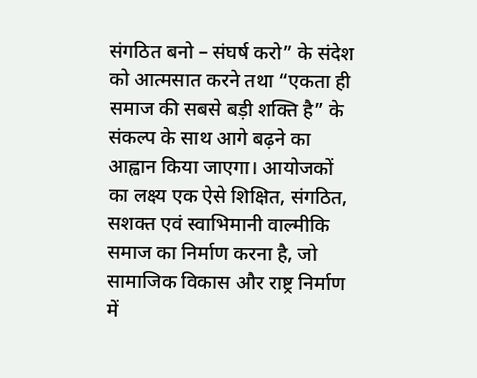संगठित बनो – संघर्ष करो” के संदेश को आत्मसात करने तथा “एकता ही समाज की सबसे बड़ी शक्ति है” के संकल्प के साथ आगे बढ़ने का आह्वान किया जाएगा। आयोजकों का लक्ष्य एक ऐसे शिक्षित, संगठित, सशक्त एवं स्वाभिमानी वाल्मीकि समाज का निर्माण करना है, जो सामाजिक विकास और राष्ट्र निर्माण में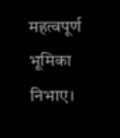महत्वपूर्ण भूमिका निभाए।